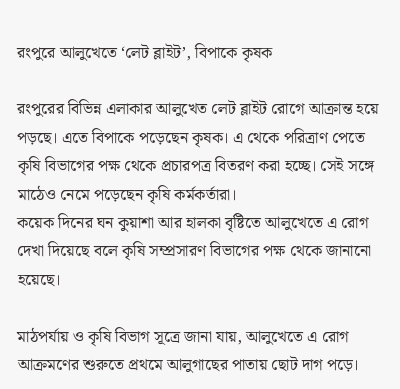রংপুরে আলুখেতে ‘লেট ব্লাইট’, বিপাকে কৃষক

রংপুরের বিভিন্ন এলাকার আলুখেত লেট ব্লাইট রোগে আক্রান্ত হয়ে পড়ছে। এতে বিপাকে পড়েছেন কৃষক। এ থেকে পরিত্রাণ পেতে কৃষি বিভাগের পক্ষ থেকে প্রচারপত্র বিতরণ করা হচ্ছে। সেই সঙ্গে মাঠেও নেমে পড়েছেন কৃষি কর্মকর্তারা।
কয়েক দিনের ঘন কুয়াশা আর হালকা বৃষ্টিতে আলুখেতে এ রোগ দেখা দিয়েছে বলে কৃষি সম্প্রসারণ বিভাগের পক্ষ থেকে জানানো হয়েছে।

মাঠপর্যায় ও কৃষি বিভাগ সূত্রে জানা যায়, আলুখেতে এ রোগ আক্রমণের শুরুতে প্রথমে আলুগাছের পাতায় ছোট দাগ পড়ে।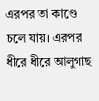এরপর তা কাণ্ডে চলে যায়। এরপর ধীরে ধীরে আলুগাছ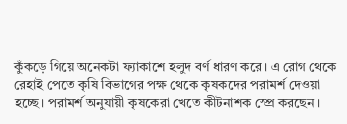কুঁকড়ে গিয়ে অনেকটা ফ্যাকাশে হলুদ বর্ণ ধারণ করে। এ রোগ থেকে রেহাই পেতে কৃষি বিভাগের পক্ষ থেকে কৃষকদের পরামর্শ দেওয়া হচ্ছে। পরামর্শ অনুযায়ী কৃষকেরা খেতে কীটনাশক স্প্রে করছেন।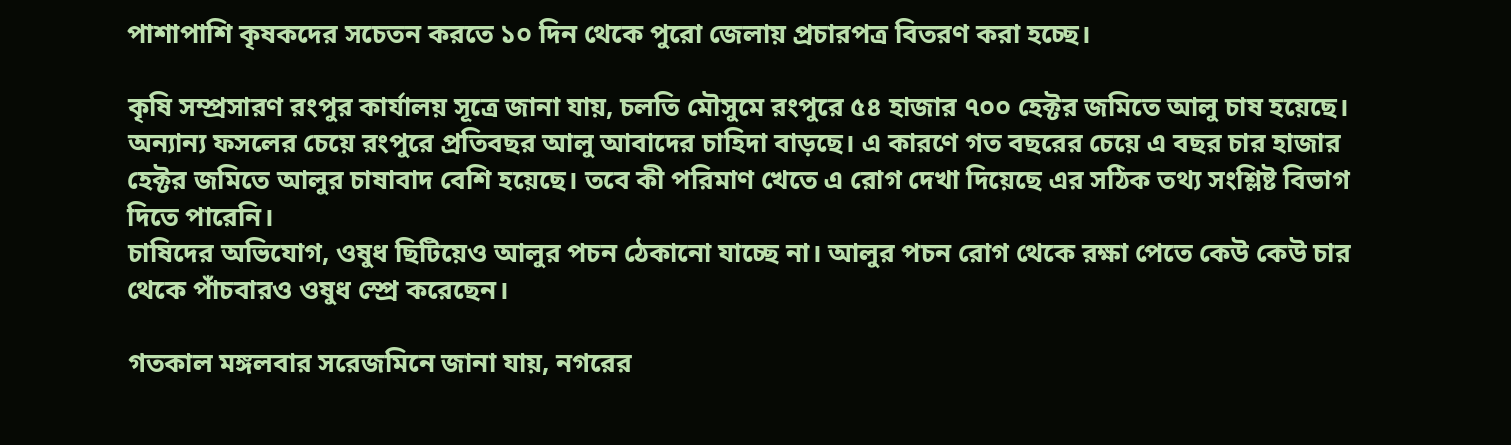পাশাপাশি কৃষকদের সচেতন করতে ১০ দিন থেকে পুরো জেলায় প্রচারপত্র বিতরণ করা হচ্ছে।

কৃষি সম্প্রসারণ রংপুর কার্যালয় সূত্রে জানা যায়, চলতি মৌসুমে রংপুরে ৫৪ হাজার ৭০০ হেক্টর জমিতে আলু চাষ হয়েছে। অন্যান্য ফসলের চেয়ে রংপুরে প্রতিবছর আলু আবাদের চাহিদা বাড়ছে। এ কারণে গত বছরের চেয়ে এ বছর চার হাজার হেক্টর জমিতে আলুর চাষাবাদ বেশি হয়েছে। তবে কী পরিমাণ খেতে এ রোগ দেখা দিয়েছে এর সঠিক তথ্য সংশ্লিষ্ট বিভাগ দিতে পারেনি।
চাষিদের অভিযোগ, ওষুধ ছিটিয়েও আলুর পচন ঠেকানো যাচ্ছে না। আলুর পচন রোগ থেকে রক্ষা পেতে কেউ কেউ চার থেকে পাঁচবারও ওষুধ স্প্রে করেছেন।

গতকাল মঙ্গলবার সরেজমিনে জানা যায়, নগরের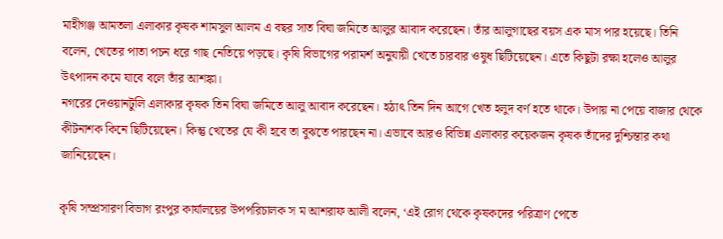মাহীগঞ্জ আমতলা এলাকার কৃষক শামসুল আলম এ বছর সাত বিঘা জমিতে আলুর আবাদ করেছেন। তাঁর আলুগাছের বয়স এক মাস পার হয়েছে। তিনি বলেন, খেতের পাতা পচন ধরে গাছ নেতিয়ে পড়ছে। কৃষি বিভাগের পরামর্শ অনুযায়ী খেতে চারবার ওষুধ ছিটিয়েছেন। এতে কিছুটা রক্ষা হলেও আলুর উৎপাদন কমে যাবে বলে তাঁর আশঙ্কা।
নগরের দেওয়ানটুলি এলাকার কৃষক তিন বিঘা জমিতে আলু আবাদ করেছেন। হঠাৎ তিন দিন আগে খেত হলুদ বর্ণ হতে থাকে। উপায় না পেয়ে বাজার থেকে কীটনাশক কিনে ছিটিয়েছেন। কিন্তু খেতের যে কী হবে তা বুঝতে পারছেন না। এভাবে আরও বিভিন্ন এলাকার কয়েকজন কৃষক তাঁদের দুশ্চিন্তার কথা জানিয়েছেন।

কৃষি সম্প্রসারণ বিভাগ রংপুর কার্যালয়ের উপপরিচালক স ম আশরাফ আলী বলেন, ‘এই রোগ থেকে কৃষকদের পরিত্রাণ পেতে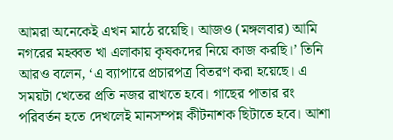আমরা অনেকেই এখন মাঠে রয়েছি। আজও (মঙ্গলবার) আমি নগরের মহব্বত খা এলাকায় কৃষকদের নিয়ে কাজ করছি।’ তিনি আরও বলেন, ‘এ ব্যাপারে প্রচারপত্র বিতরণ করা হয়েছে। এ সময়টা খেতের প্রতি নজর রাখতে হবে। গাছের পাতার রং পরিবর্তন হতে দেখলেই মানসম্পন্ন কীটনাশক ছিটাতে হবে। আশা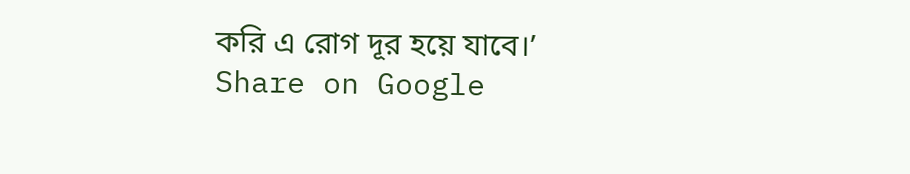করি এ রোগ দূর হয়ে যাবে।’
Share on Google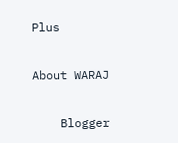Plus

About WARAJ

    Blogger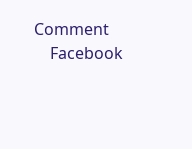Comment
    Facebook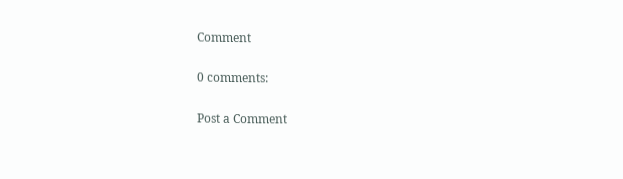Comment

0 comments:

Post a Comment